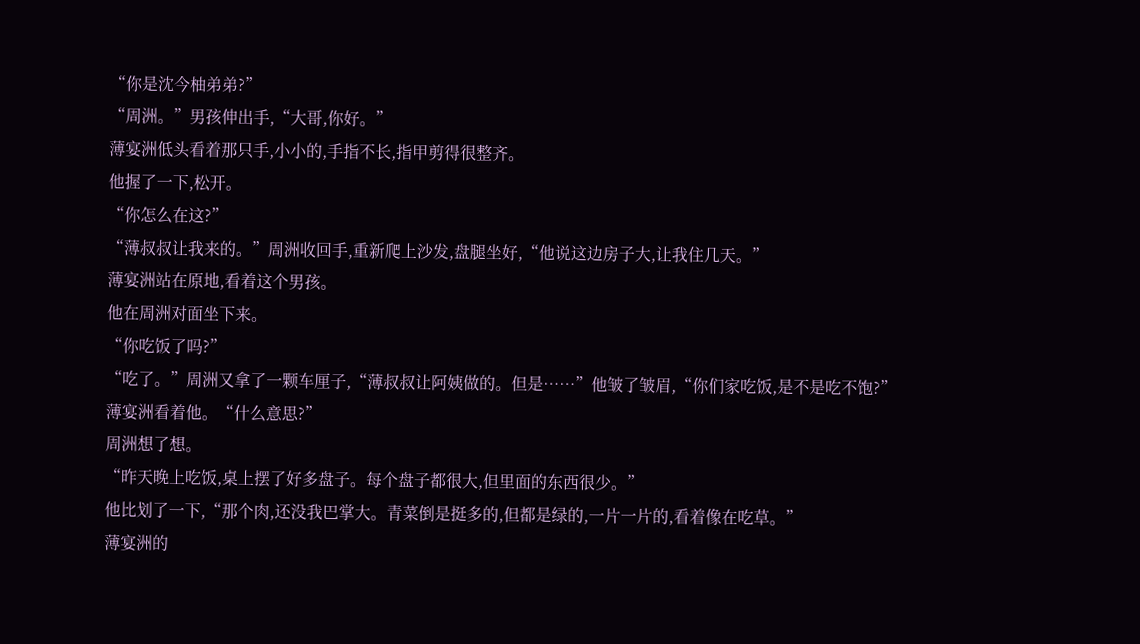“你是沈今柚弟弟?”
“周洲。”男孩伸出手,“大哥,你好。”
薄宴洲低头看着那只手,小小的,手指不长,指甲剪得很整齐。
他握了一下,松开。
“你怎么在这?”
“薄叔叔让我来的。”周洲收回手,重新爬上沙发,盘腿坐好,“他说这边房子大,让我住几天。”
薄宴洲站在原地,看着这个男孩。
他在周洲对面坐下来。
“你吃饭了吗?”
“吃了。”周洲又拿了一颗车厘子,“薄叔叔让阿姨做的。但是……”他皱了皱眉,“你们家吃饭,是不是吃不饱?”
薄宴洲看着他。“什么意思?”
周洲想了想。
“昨天晚上吃饭,桌上摆了好多盘子。每个盘子都很大,但里面的东西很少。”
他比划了一下,“那个肉,还没我巴掌大。青菜倒是挺多的,但都是绿的,一片一片的,看着像在吃草。”
薄宴洲的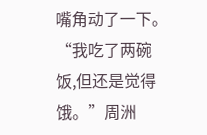嘴角动了一下。
“我吃了两碗饭,但还是觉得饿。”周洲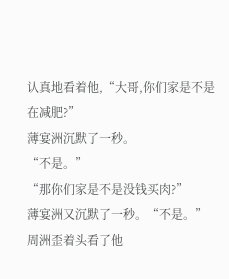认真地看着他,“大哥,你们家是不是在减肥?”
薄宴洲沉默了一秒。
“不是。”
“那你们家是不是没钱买肉?”
薄宴洲又沉默了一秒。“不是。”
周洲歪着头看了他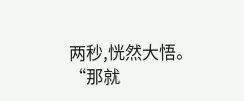两秒,恍然大悟。
“那就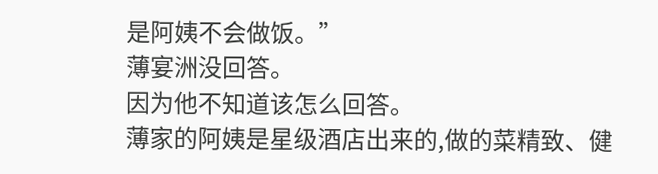是阿姨不会做饭。”
薄宴洲没回答。
因为他不知道该怎么回答。
薄家的阿姨是星级酒店出来的,做的菜精致、健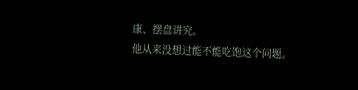康、摆盘讲究。
他从来没想过能不能吃饱这个问题。